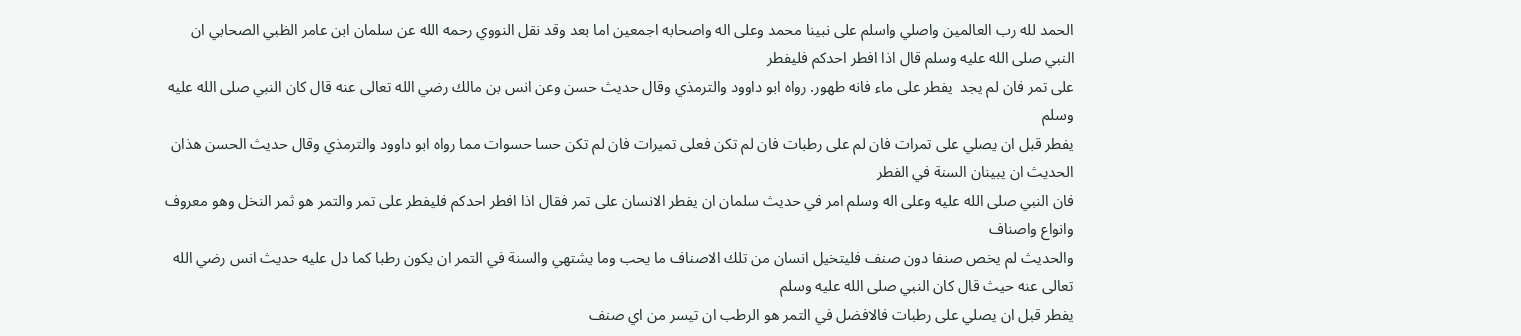الحمد لله رب العالمين واصلي واسلم على نبينا محمد وعلى اله واصحابه اجمعين اما بعد وقد نقل النووي رحمه الله عن سلمان ابن عامر الظبي الصحابي ان النبي صلى الله عليه وسلم قال اذا افطر احدكم فليفطر
على تمر فان لم يجد  يفطر على ماء فانه طهور. رواه ابو داوود والترمذي وقال حديث حسن وعن انس بن مالك رضي الله تعالى عنه قال كان النبي صلى الله عليه وسلم
يفطر قبل ان يصلي على تمرات فان لم على رطبات فان لم تكن فعلى تميرات فان لم تكن حسا حسوات مما رواه ابو داوود والترمذي وقال حديث الحسن هذان الحديث ان يبينان السنة في الفطر
فان النبي صلى الله عليه وعلى اله وسلم امر في حديث سلمان ان يفطر الانسان على تمر فقال اذا افطر احدكم فليفطر على تمر والتمر هو ثمر النخل وهو معروف وانواع واصناف
والحديث لم يخص صنفا دون صنف فليتخيل انسان من تلك الاصناف ما يحب وما يشتهي والسنة في التمر ان يكون رطبا كما دل عليه حديث انس رضي الله تعالى عنه حيث قال كان النبي صلى الله عليه وسلم
يفطر قبل ان يصلي على رطبات فالافضل في التمر هو الرطب ان تيسر من اي صنف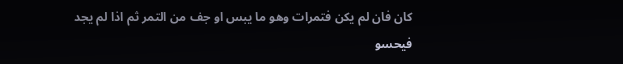كان فان لم يكن فتمرات وهو ما يبس او جف من التمر ثم اذا لم يجد
فيحسو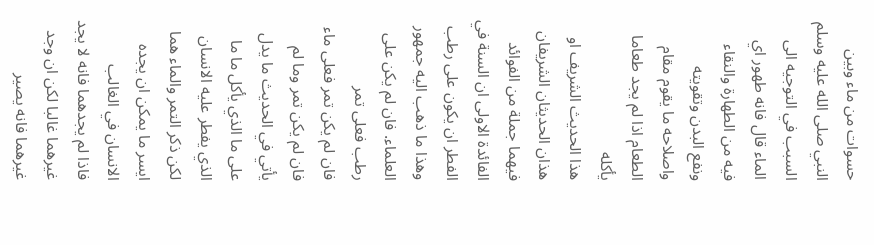حسوات من ماء وبين النبي صلى الله عليه وسلم السبب في التوجيه الى الماء قال فانه طهور اي فيه من الطهارة والنقاء ونفع البدن وتقويته واصلاحه ما يقوم مقام الطعام اذا لم يجد طعاما يأكله
هذا الحديث الشريف او هذان الحديثان الشريفان فيهما جملة من الفوائد الفائدة الاولى ان السنة في الفطر ان يكون على رطب وهذا ما ذهب اليه جمهور العلماء. فان لم يكن على رطب فعلى تمر
فان لم يكن تمر فعلى ماء فان لم يكن تمر وما لم يأتي في الحديث ما يدل على ما الذي يأكل ما ما الذي يفطر عليه الانسان لكن ذكر التمر والماء هما ايسر ما يمكن ان يجده الانسان في الغالب
فاذا لم يجدهما فانه لا يجد غيرهما غالبا لكن ان وجد غيرهما فانه يصير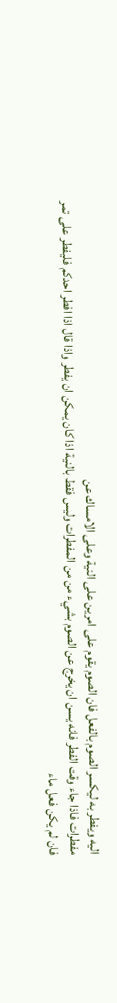اليه ويفطر به ليكسر الصوم بالفعل فان الصوم يقوم على امرين على النية وعلى الامساك عن
مفطرات فاذا جاء وقت الفطر فانه يسن ان يخرج عن الصوم بشيء من من المفطرات وليس فقط بالنية اذا كان يمكن ان يفطر واذا قال اذا افطر احدكم فليفطر على تمر
فان لم يكن فعل ماء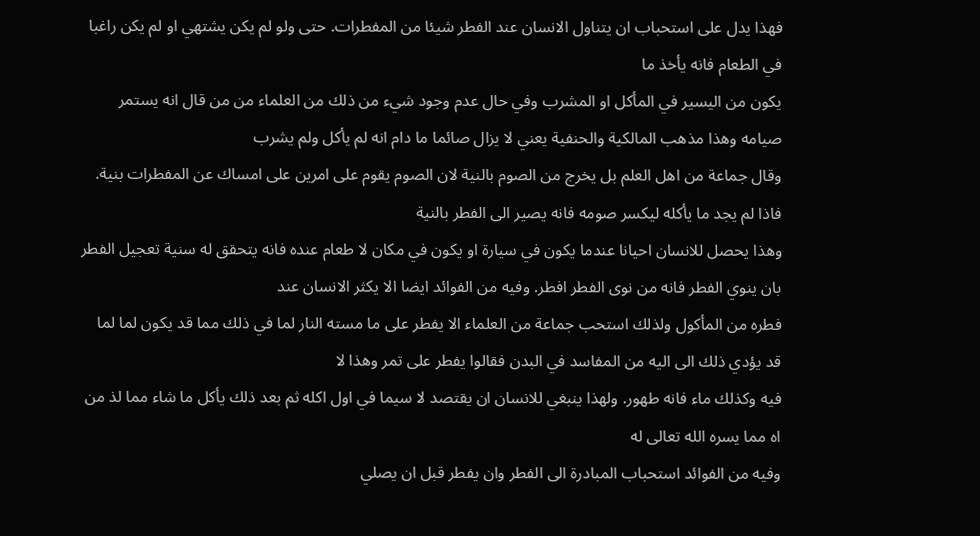فهذا يدل على استحباب ان يتناول الانسان عند الفطر شيئا من المفطرات. حتى ولو لم يكن يشتهي او لم يكن راغبا في الطعام فانه يأخذ ما
يكون من اليسير في المأكل او المشرب وفي حال عدم وجود شيء من ذلك من العلماء من من قال انه يستمر صيامه وهذا مذهب المالكية والحنفية يعني لا يزال صائما ما دام انه لم يأكل ولم يشرب
وقال جماعة من اهل العلم بل يخرج من الصوم بالنية لان الصوم يقوم على امرين على امساك عن المفطرات بنية. فاذا لم يجد ما يأكله ليكسر صومه فانه يصير الى الفطر بالنية
وهذا يحصل للانسان احيانا عندما يكون في سيارة او يكون في مكان لا طعام عنده فانه يتحقق له سنية تعجيل الفطر بان ينوي الفطر فانه من نوى الفطر افطر. وفيه من الفوائد ايضا الا يكثر الانسان عند
فطره من المأكول ولذلك استحب جماعة من العلماء الا يفطر على ما مسته النار لما في ذلك مما قد يكون لما لما قد يؤدي ذلك الى اليه من المفاسد في البدن فقالوا يفطر على تمر وهذا لا
فيه وكذلك ماء فانه طهور. ولهذا ينبغي للانسان ان يقتصد لا سيما في اول اكله ثم بعد ذلك يأكل ما شاء مما لذ من اه مما يسره الله تعالى له
وفيه من الفوائد استحباب المبادرة الى الفطر وان يفطر قبل ان يصلي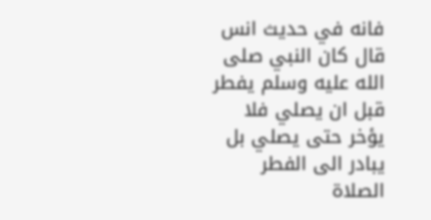فانه في حديث انس قال كان النبي صلى الله عليه وسلم يفطر قبل ان يصلي فلا يؤخر حتى يصلي بل يبادر الى الفطر
الصلاة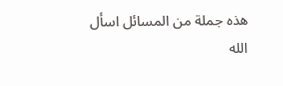هذه جملة من المسائل اسأل الله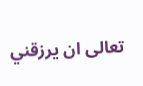تعالى ان يرزقني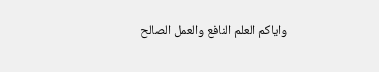واياكم العلم النافع والعمل الصالح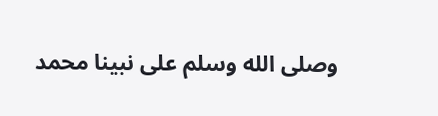وصلى الله وسلم على نبينا محمد